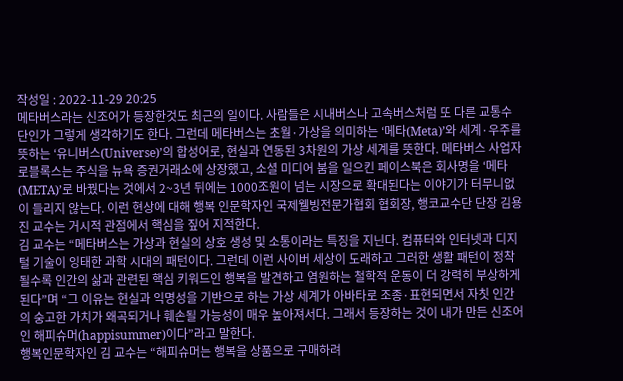작성일 : 2022-11-29 20:25
메타버스라는 신조어가 등장한것도 최근의 일이다. 사람들은 시내버스나 고속버스처럼 또 다른 교통수단인가 그렇게 생각하기도 한다. 그런데 메타버스는 초월·가상을 의미하는 ‘메타(Meta)’와 세계·우주를 뜻하는 ‘유니버스(Universe)’의 합성어로, 현실과 연동된 3차원의 가상 세계를 뜻한다. 메타버스 사업자 로블록스는 주식을 뉴욕 증권거래소에 상장했고, 소셜 미디어 붐을 일으킨 페이스북은 회사명을 ‘메타(META)’로 바꿨다는 것에서 2~3년 뒤에는 1000조원이 넘는 시장으로 확대된다는 이야기가 터무니없이 들리지 않는다. 이런 현상에 대해 행복 인문학자인 국제웰빙전문가협회 협회장, 행코교수단 단장 김용진 교수는 거시적 관점에서 핵심을 짚어 지적한다.
김 교수는 “메타버스는 가상과 현실의 상호 생성 및 소통이라는 특징을 지닌다. 컴퓨터와 인터넷과 디지털 기술이 잉태한 과학 시대의 패턴이다. 그런데 이런 사이버 세상이 도래하고 그러한 생활 패턴이 정착될수록 인간의 삶과 관련된 핵심 키워드인 행복을 발견하고 염원하는 철학적 운동이 더 강력히 부상하게 된다”며 “그 이유는 현실과 익명성을 기반으로 하는 가상 세계가 아바타로 조종·표현되면서 자칫 인간의 숭고한 가치가 왜곡되거나 훼손될 가능성이 매우 높아져서다. 그래서 등장하는 것이 내가 만든 신조어인 해피슈머(happisummer)이다”라고 말한다.
행복인문학자인 김 교수는 “해피슈머는 행복을 상품으로 구매하려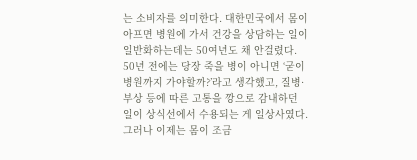는 소비자를 의미한다. 대한민국에서 몸이 아프면 병원에 가서 건강을 상담하는 일이 일반화하는데는 50여년도 채 안걸렸다. 50년 전에는 당장 죽을 병이 아니면 ‘굳이 병원까지 가야할까?’라고 생각했고, 질병·부상 등에 따른 고통을 깡으로 감내하던 일이 상식선에서 수용되는 게 일상사였다. 그러나 이제는 몸이 조금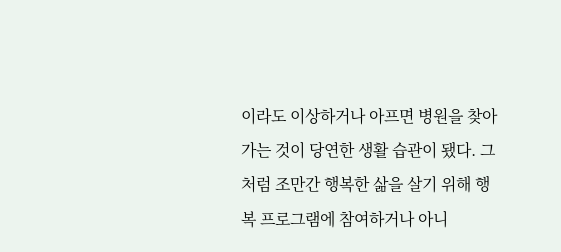이라도 이상하거나 아프면 병원을 찾아가는 것이 당연한 생활 습관이 됐다. 그처럼 조만간 행복한 삶을 살기 위해 행복 프로그램에 참여하거나 아니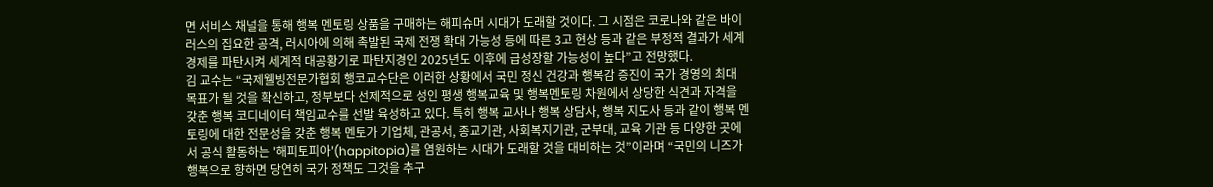면 서비스 채널을 통해 행복 멘토링 상품을 구매하는 해피슈머 시대가 도래할 것이다. 그 시점은 코로나와 같은 바이러스의 집요한 공격, 러시아에 의해 촉발된 국제 전쟁 확대 가능성 등에 따른 3고 현상 등과 같은 부정적 결과가 세계 경제를 파탄시켜 세계적 대공황기로 파탄지경인 2025년도 이후에 급성장할 가능성이 높다”고 전망했다.
김 교수는 “국제웰빙전문가협회 행코교수단은 이러한 상황에서 국민 정신 건강과 행복감 증진이 국가 경영의 최대 목표가 될 것을 확신하고, 정부보다 선제적으로 성인 평생 행복교육 및 행복멘토링 차원에서 상당한 식견과 자격을 갖춘 행복 코디네이터 책임교수를 선발 육성하고 있다. 특히 행복 교사나 행복 상담사, 행복 지도사 등과 같이 행복 멘토링에 대한 전문성을 갖춘 행복 멘토가 기업체, 관공서, 종교기관, 사회복지기관, 군부대, 교육 기관 등 다양한 곳에서 공식 활동하는 '해피토피아'(happitopia)를 염원하는 시대가 도래할 것을 대비하는 것”이라며 “국민의 니즈가 행복으로 향하면 당연히 국가 정책도 그것을 추구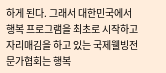하게 된다. 그래서 대한민국에서 행복 프로그램을 최초로 시작하고 자리매김을 하고 있는 국제웰빙전문가협회는 행복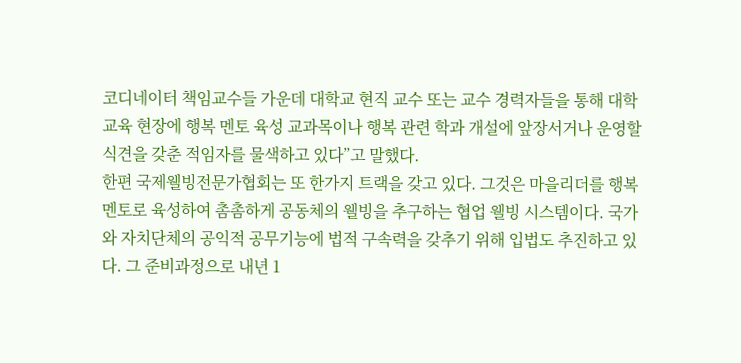코디네이터 책임교수들 가운데 대학교 현직 교수 또는 교수 경력자들을 통해 대학교육 현장에 행복 멘토 육성 교과목이나 행복 관련 학과 개설에 앞장서거나 운영할 식견을 갖춘 적임자를 물색하고 있다”고 말했다.
한편 국제웰빙전문가협회는 또 한가지 트랙을 갖고 있다. 그것은 마을리더를 행복멘토로 육성하여 촘촘하게 공동체의 웰빙을 추구하는 협업 웰빙 시스템이다. 국가와 자치단체의 공익적 공무기능에 법적 구속력을 갖추기 위해 입법도 추진하고 있다. 그 준비과정으로 내년 1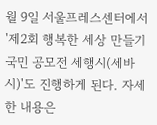월 9일 서울프레스센터에서 '제2회 행복한 세상 만들기 국민 공모전 세행시(세바시)'도 진행하게 된다. 자세한 내용은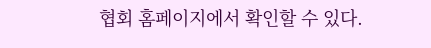협회 홈페이지에서 확인할 수 있다.